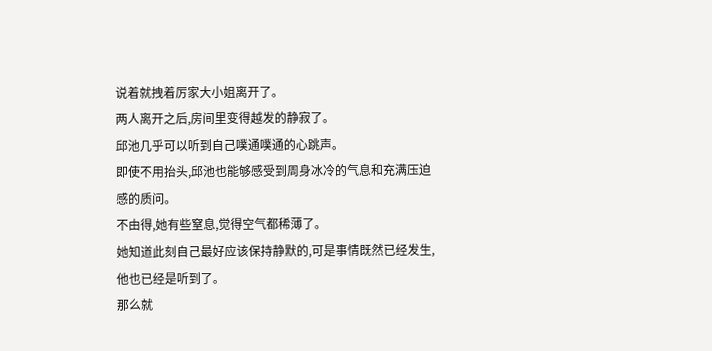说着就拽着厉家大小姐离开了。
两人离开之后,房间里变得越发的静寂了。
邱池几乎可以听到自己噗通噗通的心跳声。
即使不用抬头,邱池也能够感受到周身冰冷的气息和充满压迫感的质问。
不由得,她有些窒息,觉得空气都稀薄了。
她知道此刻自己最好应该保持静默的,可是事情既然已经发生,他也已经是听到了。
那么就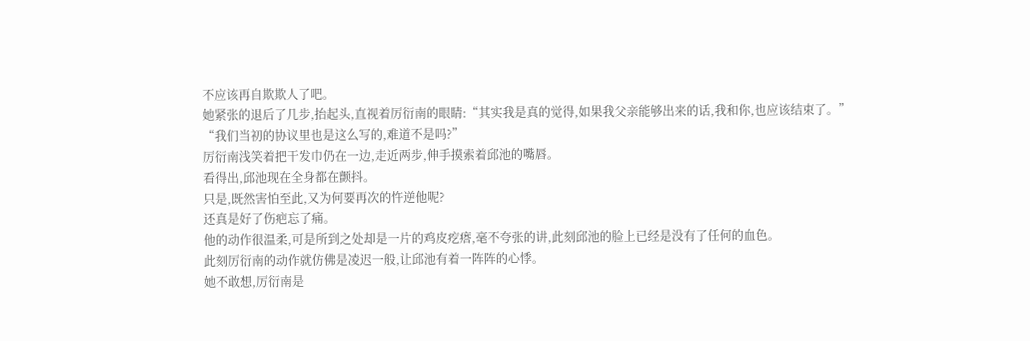不应该再自欺欺人了吧。
她紧张的退后了几步,抬起头,直视着厉衍南的眼睛:“其实我是真的觉得,如果我父亲能够出来的话,我和你,也应该结束了。”
“我们当初的协议里也是这么写的,难道不是吗?”
厉衍南浅笑着把干发巾仍在一边,走近两步,伸手摸索着邱池的嘴唇。
看得出,邱池现在全身都在颤抖。
只是,既然害怕至此,又为何要再次的忤逆他呢?
还真是好了伤疤忘了痛。
他的动作很温柔,可是所到之处却是一片的鸡皮疙瘩,毫不夸张的讲,此刻邱池的脸上已经是没有了任何的血色。
此刻厉衍南的动作就仿佛是凌迟一般,让邱池有着一阵阵的心悸。
她不敢想,厉衍南是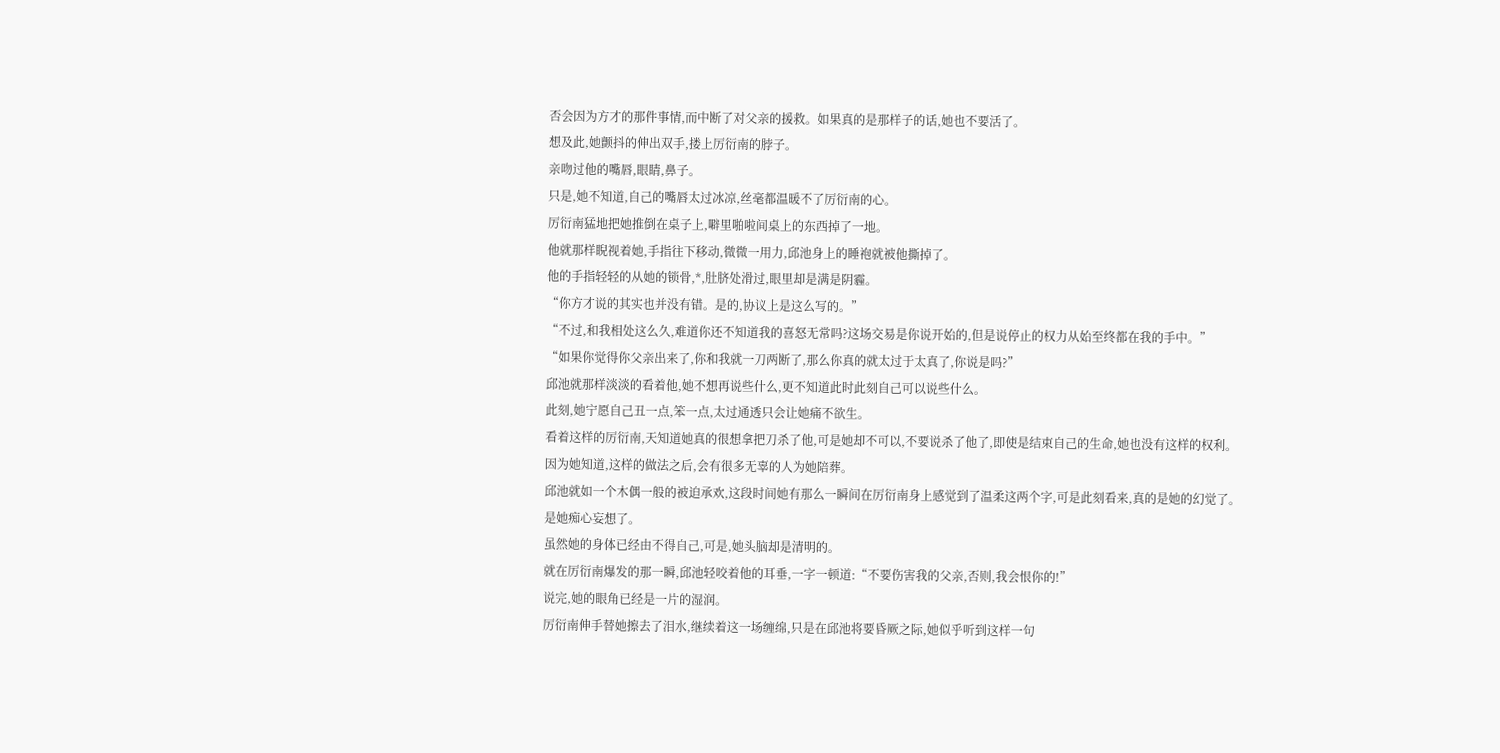否会因为方才的那件事情,而中断了对父亲的援救。如果真的是那样子的话,她也不要活了。
想及此,她颤抖的伸出双手,搂上厉衍南的脖子。
亲吻过他的嘴唇,眼睛,鼻子。
只是,她不知道,自己的嘴唇太过冰凉,丝毫都温暖不了厉衍南的心。
厉衍南猛地把她推倒在桌子上,噼里啪啦间桌上的东西掉了一地。
他就那样睨视着她,手指往下移动,微微一用力,邱池身上的睡袍就被他撕掉了。
他的手指轻轻的从她的锁骨,*,肚脐处滑过,眼里却是满是阴霾。
“你方才说的其实也并没有错。是的,协议上是这么写的。”
“不过,和我相处这么久,难道你还不知道我的喜怒无常吗?这场交易是你说开始的,但是说停止的权力从始至终都在我的手中。”
“如果你觉得你父亲出来了,你和我就一刀两断了,那么你真的就太过于太真了,你说是吗?”
邱池就那样淡淡的看着他,她不想再说些什么,更不知道此时此刻自己可以说些什么。
此刻,她宁愿自己丑一点,笨一点,太过通透只会让她痛不欲生。
看着这样的厉衍南,天知道她真的很想拿把刀杀了他,可是她却不可以,不要说杀了他了,即使是结束自己的生命,她也没有这样的权利。
因为她知道,这样的做法之后,会有很多无辜的人为她陪葬。
邱池就如一个木偶一般的被迫承欢,这段时间她有那么一瞬间在厉衍南身上感觉到了温柔这两个字,可是此刻看来,真的是她的幻觉了。
是她痴心妄想了。
虽然她的身体已经由不得自己,可是,她头脑却是清明的。
就在厉衍南爆发的那一瞬,邱池轻咬着他的耳垂,一字一顿道:“不要伤害我的父亲,否则,我会恨你的!”
说完,她的眼角已经是一片的湿润。
厉衍南伸手替她擦去了泪水,继续着这一场缠绵,只是在邱池将要昏厥之际,她似乎听到这样一句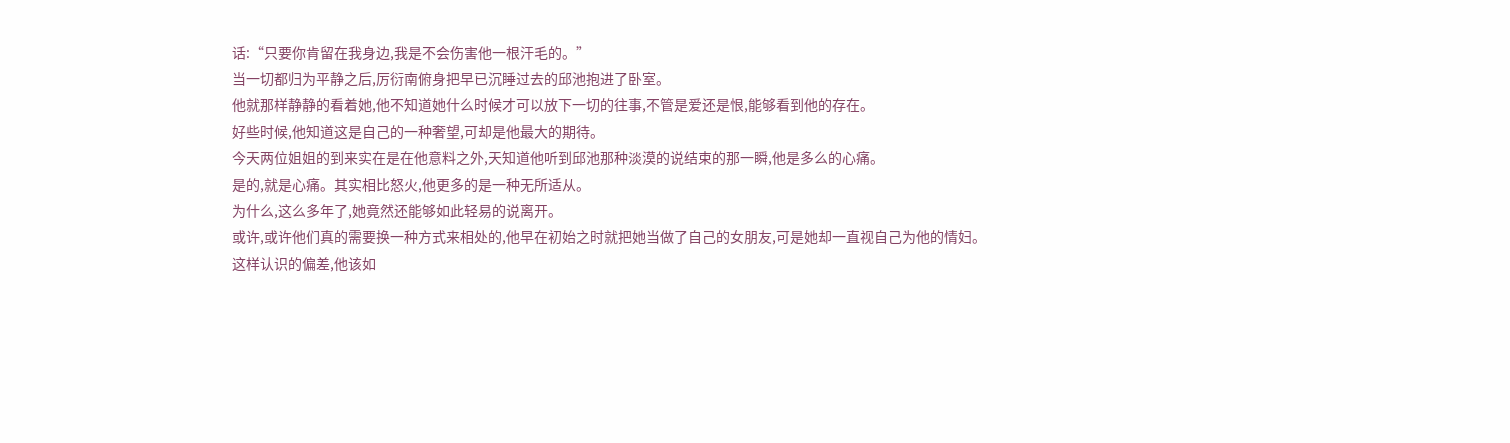话:“只要你肯留在我身边,我是不会伤害他一根汗毛的。”
当一切都归为平静之后,厉衍南俯身把早已沉睡过去的邱池抱进了卧室。
他就那样静静的看着她,他不知道她什么时候才可以放下一切的往事,不管是爱还是恨,能够看到他的存在。
好些时候,他知道这是自己的一种奢望,可却是他最大的期待。
今天两位姐姐的到来实在是在他意料之外,天知道他听到邱池那种淡漠的说结束的那一瞬,他是多么的心痛。
是的,就是心痛。其实相比怒火,他更多的是一种无所适从。
为什么,这么多年了,她竟然还能够如此轻易的说离开。
或许,或许他们真的需要换一种方式来相处的,他早在初始之时就把她当做了自己的女朋友,可是她却一直视自己为他的情妇。
这样认识的偏差,他该如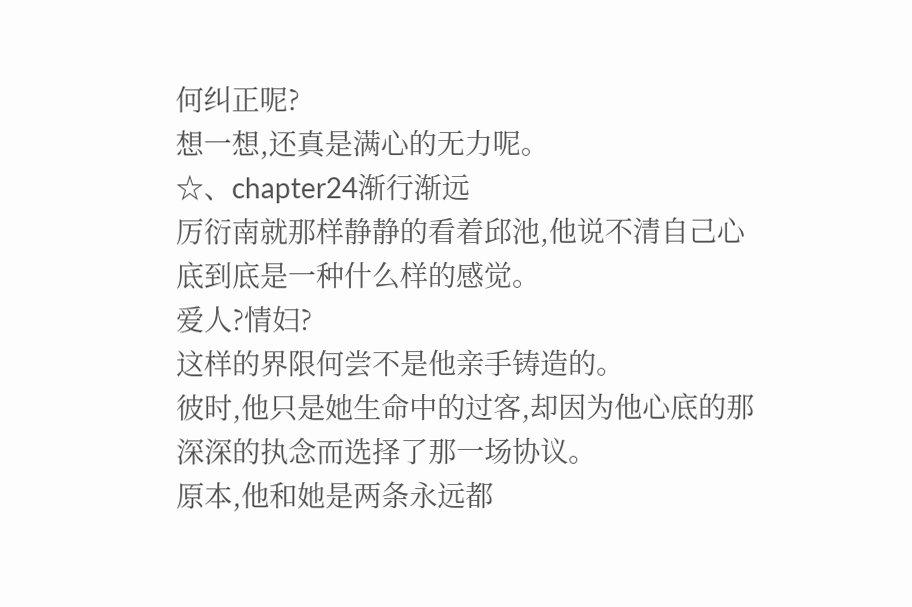何纠正呢?
想一想,还真是满心的无力呢。
☆、chapter24渐行渐远
厉衍南就那样静静的看着邱池,他说不清自己心底到底是一种什么样的感觉。
爱人?情妇?
这样的界限何尝不是他亲手铸造的。
彼时,他只是她生命中的过客,却因为他心底的那深深的执念而选择了那一场协议。
原本,他和她是两条永远都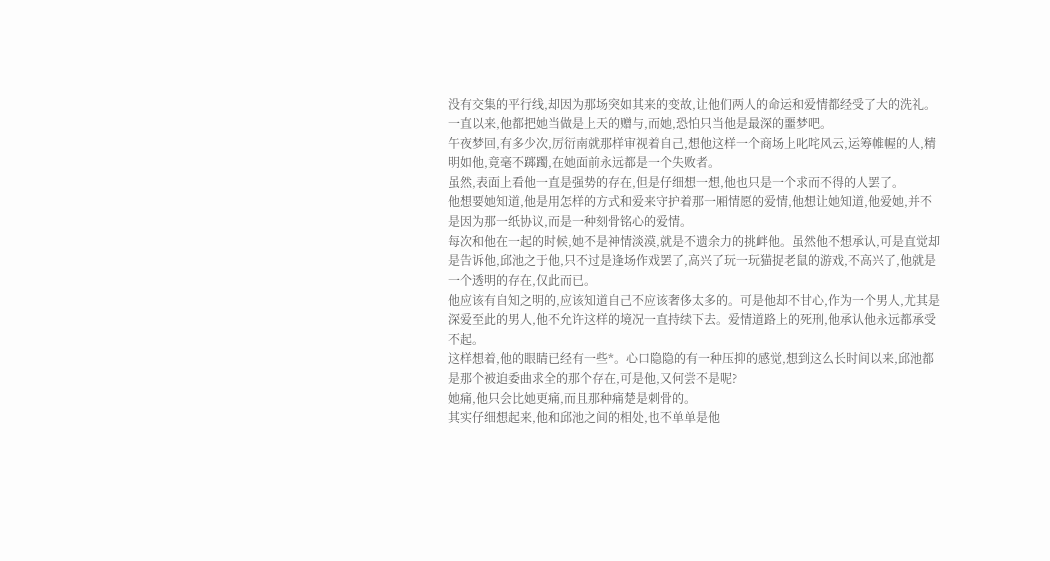没有交集的平行线,却因为那场突如其来的变故,让他们两人的命运和爱情都经受了大的洗礼。
一直以来,他都把她当做是上天的赠与,而她,恐怕只当他是最深的噩梦吧。
午夜梦回,有多少次,厉衍南就那样审视着自己,想他这样一个商场上叱咤风云,运筹帷幄的人,精明如他,竟毫不踯躅,在她面前永远都是一个失败者。
虽然,表面上看他一直是强势的存在,但是仔细想一想,他也只是一个求而不得的人罢了。
他想要她知道,他是用怎样的方式和爱来守护着那一厢情愿的爱情,他想让她知道,他爱她,并不是因为那一纸协议,而是一种刻骨铭心的爱情。
每次和他在一起的时候,她不是神情淡漠,就是不遗余力的挑衅他。虽然他不想承认,可是直觉却是告诉他,邱池之于他,只不过是逢场作戏罢了,高兴了玩一玩猫捉老鼠的游戏,不高兴了,他就是一个透明的存在,仅此而已。
他应该有自知之明的,应该知道自己不应该奢侈太多的。可是他却不甘心,作为一个男人,尤其是深爱至此的男人,他不允许这样的境况一直持续下去。爱情道路上的死刑,他承认他永远都承受不起。
这样想着,他的眼睛已经有一些*。心口隐隐的有一种压抑的感觉,想到这么长时间以来,邱池都是那个被迫委曲求全的那个存在,可是他,又何尝不是呢?
她痛,他只会比她更痛,而且那种痛楚是刺骨的。
其实仔细想起来,他和邱池之间的相处,也不单单是他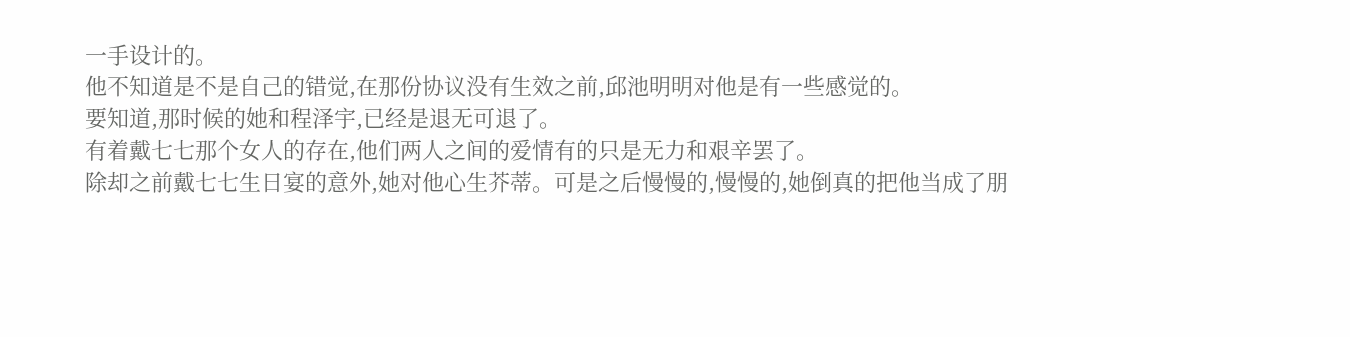一手设计的。
他不知道是不是自己的错觉,在那份协议没有生效之前,邱池明明对他是有一些感觉的。
要知道,那时候的她和程泽宇,已经是退无可退了。
有着戴七七那个女人的存在,他们两人之间的爱情有的只是无力和艰辛罢了。
除却之前戴七七生日宴的意外,她对他心生芥蒂。可是之后慢慢的,慢慢的,她倒真的把他当成了朋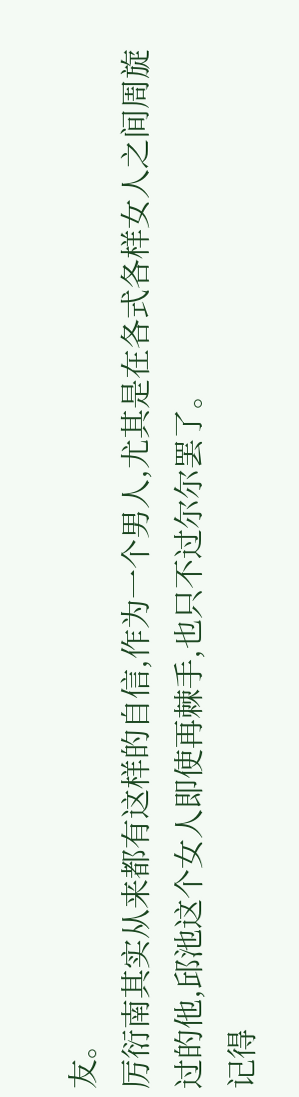友。
厉衍南其实从来都有这样的自信,作为一个男人,尤其是在各式各样女人之间周旋过的他,邱池这个女人即使再棘手,也只不过尔尔罢了。
记得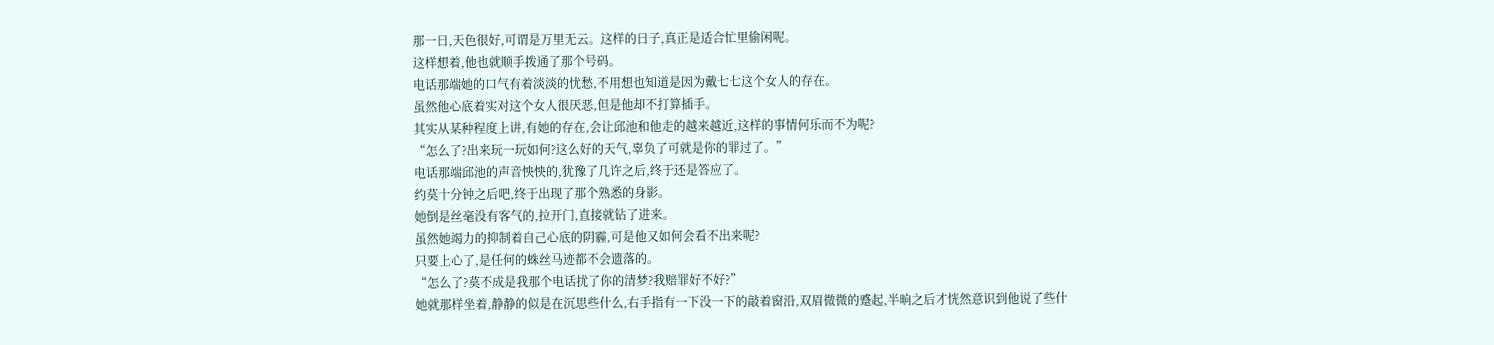那一日,天色很好,可谓是万里无云。这样的日子,真正是适合忙里偷闲呢。
这样想着,他也就顺手拨通了那个号码。
电话那端她的口气有着淡淡的忧愁,不用想也知道是因为戴七七这个女人的存在。
虽然他心底着实对这个女人很厌恶,但是他却不打算插手。
其实从某种程度上讲,有她的存在,会让邱池和他走的越来越近,这样的事情何乐而不为呢?
“怎么了?出来玩一玩如何?这么好的天气,辜负了可就是你的罪过了。”
电话那端邱池的声音怏怏的,犹豫了几许之后,终于还是答应了。
约莫十分钟之后吧,终于出现了那个熟悉的身影。
她倒是丝毫没有客气的,拉开门,直接就钻了进来。
虽然她竭力的抑制着自己心底的阴霾,可是他又如何会看不出来呢?
只要上心了,是任何的蛛丝马迹都不会遗落的。
“怎么了?莫不成是我那个电话扰了你的清梦?我赔罪好不好?”
她就那样坐着,静静的似是在沉思些什么,右手指有一下没一下的敲着窗沿,双眉微微的蹙起,半晌之后才恍然意识到他说了些什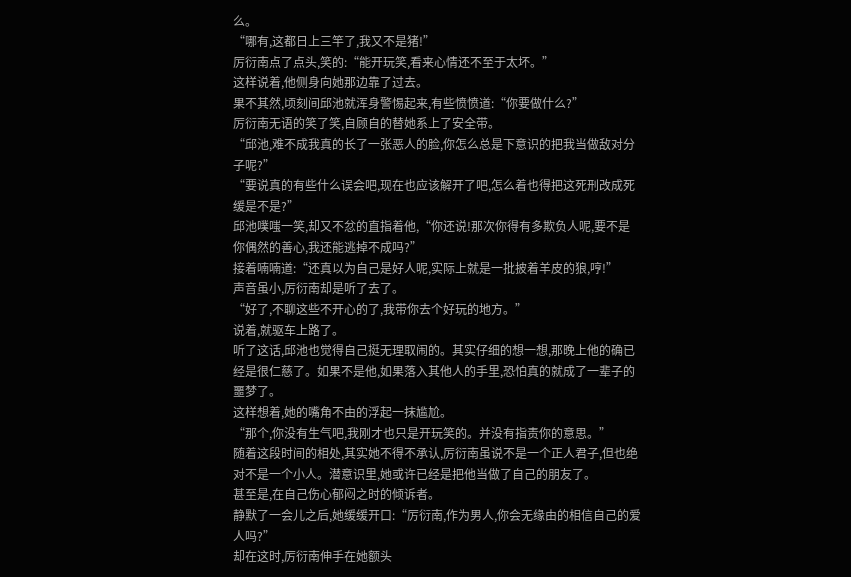么。
“哪有,这都日上三竿了,我又不是猪!”
厉衍南点了点头,笑的:“能开玩笑,看来心情还不至于太坏。”
这样说着,他侧身向她那边靠了过去。
果不其然,顷刻间邱池就浑身警惕起来,有些愤愤道:“你要做什么?”
厉衍南无语的笑了笑,自顾自的替她系上了安全带。
“邱池,难不成我真的长了一张恶人的脸,你怎么总是下意识的把我当做敌对分子呢?”
“要说真的有些什么误会吧,现在也应该解开了吧,怎么着也得把这死刑改成死缓是不是?”
邱池噗嗤一笑,却又不忿的直指着他,“你还说!那次你得有多欺负人呢,要不是你偶然的善心,我还能逃掉不成吗?”
接着喃喃道:“还真以为自己是好人呢,实际上就是一批披着羊皮的狼,哼!”
声音虽小,厉衍南却是听了去了。
“好了,不聊这些不开心的了,我带你去个好玩的地方。”
说着,就驱车上路了。
听了这话,邱池也觉得自己挺无理取闹的。其实仔细的想一想,那晚上他的确已经是很仁慈了。如果不是他,如果落入其他人的手里,恐怕真的就成了一辈子的噩梦了。
这样想着,她的嘴角不由的浮起一抹尴尬。
“那个,你没有生气吧,我刚才也只是开玩笑的。并没有指责你的意思。”
随着这段时间的相处,其实她不得不承认,厉衍南虽说不是一个正人君子,但也绝对不是一个小人。潜意识里,她或许已经是把他当做了自己的朋友了。
甚至是,在自己伤心郁闷之时的倾诉者。
静默了一会儿之后,她缓缓开口:“厉衍南,作为男人,你会无缘由的相信自己的爱人吗?”
却在这时,厉衍南伸手在她额头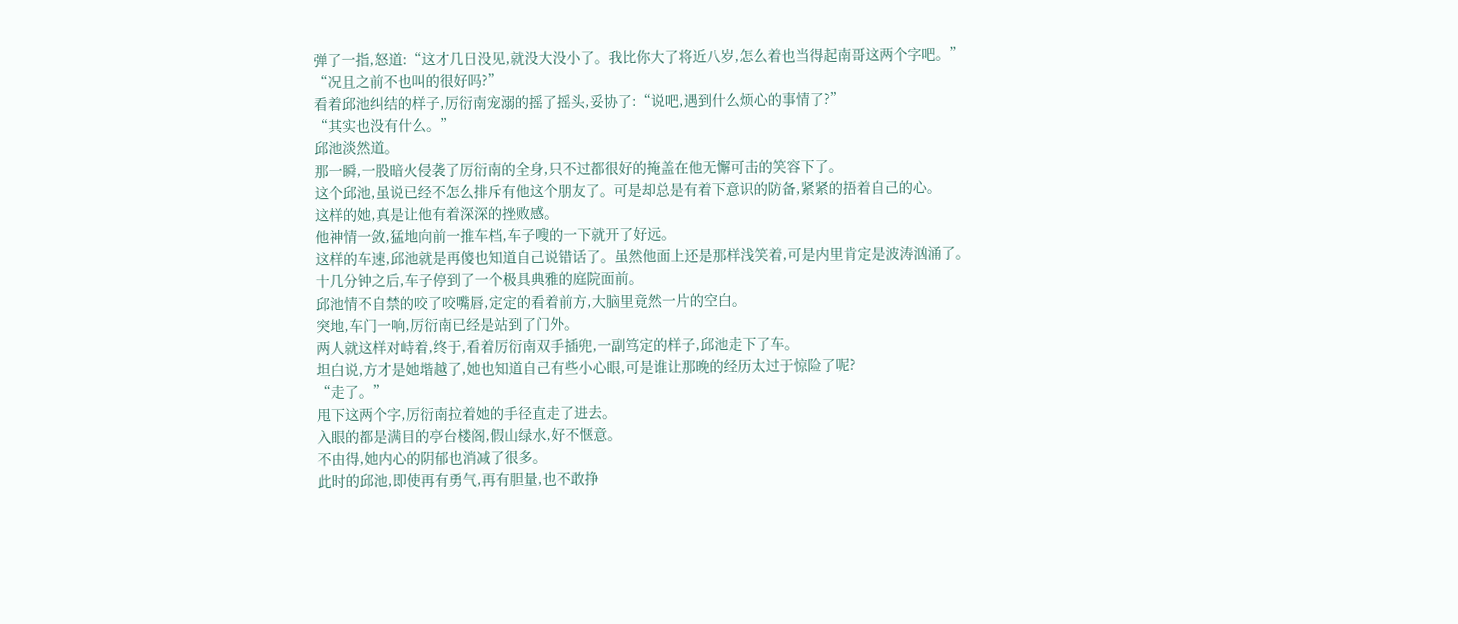弹了一指,怒道:“这才几日没见,就没大没小了。我比你大了将近八岁,怎么着也当得起南哥这两个字吧。”
“况且之前不也叫的很好吗?”
看着邱池纠结的样子,厉衍南宠溺的摇了摇头,妥协了:“说吧,遇到什么烦心的事情了?”
“其实也没有什么。”
邱池淡然道。
那一瞬,一股暗火侵袭了厉衍南的全身,只不过都很好的掩盖在他无懈可击的笑容下了。
这个邱池,虽说已经不怎么排斥有他这个朋友了。可是却总是有着下意识的防备,紧紧的捂着自己的心。
这样的她,真是让他有着深深的挫败感。
他神情一敛,猛地向前一推车档,车子嗖的一下就开了好远。
这样的车速,邱池就是再傻也知道自己说错话了。虽然他面上还是那样浅笑着,可是内里肯定是波涛汹涌了。
十几分钟之后,车子停到了一个极具典雅的庭院面前。
邱池情不自禁的咬了咬嘴唇,定定的看着前方,大脑里竟然一片的空白。
突地,车门一响,厉衍南已经是站到了门外。
两人就这样对峙着,终于,看着厉衍南双手插兜,一副笃定的样子,邱池走下了车。
坦白说,方才是她堦越了,她也知道自己有些小心眼,可是谁让那晚的经历太过于惊险了呢?
“走了。”
甩下这两个字,厉衍南拉着她的手径直走了进去。
入眼的都是满目的亭台楼阁,假山绿水,好不惬意。
不由得,她内心的阴郁也消减了很多。
此时的邱池,即使再有勇气,再有胆量,也不敢挣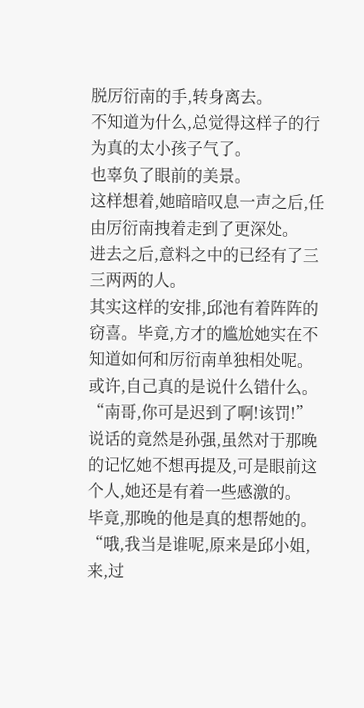脱厉衍南的手,转身离去。
不知道为什么,总觉得这样子的行为真的太小孩子气了。
也辜负了眼前的美景。
这样想着,她暗暗叹息一声之后,任由厉衍南拽着走到了更深处。
进去之后,意料之中的已经有了三三两两的人。
其实这样的安排,邱池有着阵阵的窃喜。毕竟,方才的尴尬她实在不知道如何和厉衍南单独相处呢。
或许,自己真的是说什么错什么。
“南哥,你可是迟到了啊!该罚!”
说话的竟然是孙强,虽然对于那晚的记忆她不想再提及,可是眼前这个人,她还是有着一些感激的。
毕竟,那晚的他是真的想帮她的。
“哦,我当是谁呢,原来是邱小姐,来,过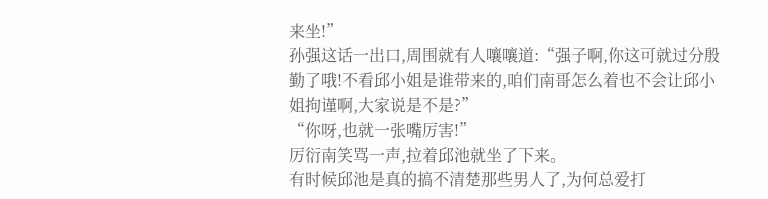来坐!”
孙强这话一出口,周围就有人嚷嚷道:“强子啊,你这可就过分殷勤了哦!不看邱小姐是谁带来的,咱们南哥怎么着也不会让邱小姐拘谨啊,大家说是不是?”
“你呀,也就一张嘴厉害!”
厉衍南笑骂一声,拉着邱池就坐了下来。
有时候邱池是真的搞不清楚那些男人了,为何总爱打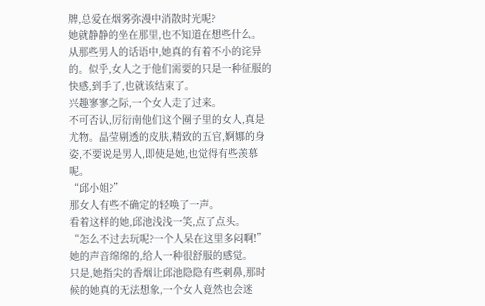牌,总爱在烟雾弥漫中消散时光呢?
她就静静的坐在那里,也不知道在想些什么。
从那些男人的话语中,她真的有着不小的诧异的。似乎,女人之于他们需要的只是一种征服的快感,到手了,也就该结束了。
兴趣寥寥之际,一个女人走了过来。
不可否认,厉衍南他们这个圈子里的女人,真是尤物。晶莹剔透的皮肤,精致的五官,婀娜的身姿,不要说是男人,即使是她,也觉得有些羡慕呢。
“邱小姐?”
那女人有些不确定的轻唤了一声。
看着这样的她,邱池浅浅一笑,点了点头。
“怎么不过去玩呢?一个人呆在这里多闷啊!”
她的声音绵绵的,给人一种很舒服的感觉。
只是,她指尖的香烟让邱池隐隐有些刺鼻,那时候的她真的无法想象,一个女人竟然也会迷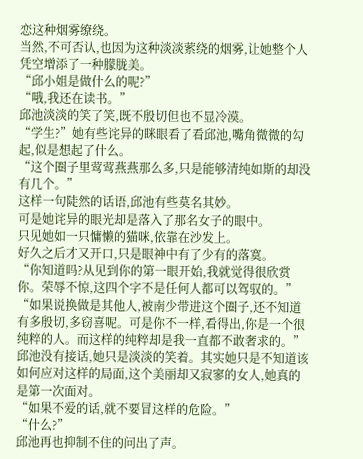恋这种烟雾缭绕。
当然,不可否认,也因为这种淡淡萦绕的烟雾,让她整个人凭空增添了一种朦胧美。
“邱小姐是做什么的呢?”
“哦,我还在读书。”
邱池淡淡的笑了笑,既不殷切但也不显冷漠。
“学生?”她有些诧异的眯眼看了看邱池,嘴角微微的勾起,似是想起了什么。
“这个圈子里莺莺燕燕那么多,只是能够清纯如斯的却没有几个。”
这样一句陡然的话语,邱池有些莫名其妙。
可是她诧异的眼光却是落入了那名女子的眼中。
只见她如一只慵懒的猫咪,依靠在沙发上。
好久之后才又开口,只是眼神中有了少有的落寞。
“你知道吗?从见到你的第一眼开始,我就觉得很欣赏你。荣辱不惊,这四个字不是任何人都可以驾驭的。”
“如果说换做是其他人,被南少带进这个圈子,还不知道有多殷切,多窃喜呢。可是你不一样,看得出,你是一个很纯粹的人。而这样的纯粹却是我一直都不敢奢求的。”
邱池没有接话,她只是淡淡的笑着。其实她只是不知道该如何应对这样的局面,这个美丽却又寂寥的女人,她真的是第一次面对。
“如果不爱的话,就不要冒这样的危险。”
“什么?”
邱池再也抑制不住的问出了声。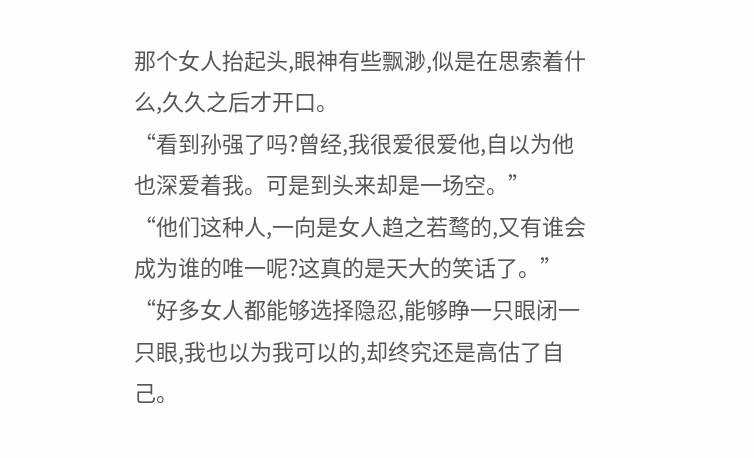那个女人抬起头,眼神有些飘渺,似是在思索着什么,久久之后才开口。
“看到孙强了吗?曾经,我很爱很爱他,自以为他也深爱着我。可是到头来却是一场空。”
“他们这种人,一向是女人趋之若鹜的,又有谁会成为谁的唯一呢?这真的是天大的笑话了。”
“好多女人都能够选择隐忍,能够睁一只眼闭一只眼,我也以为我可以的,却终究还是高估了自己。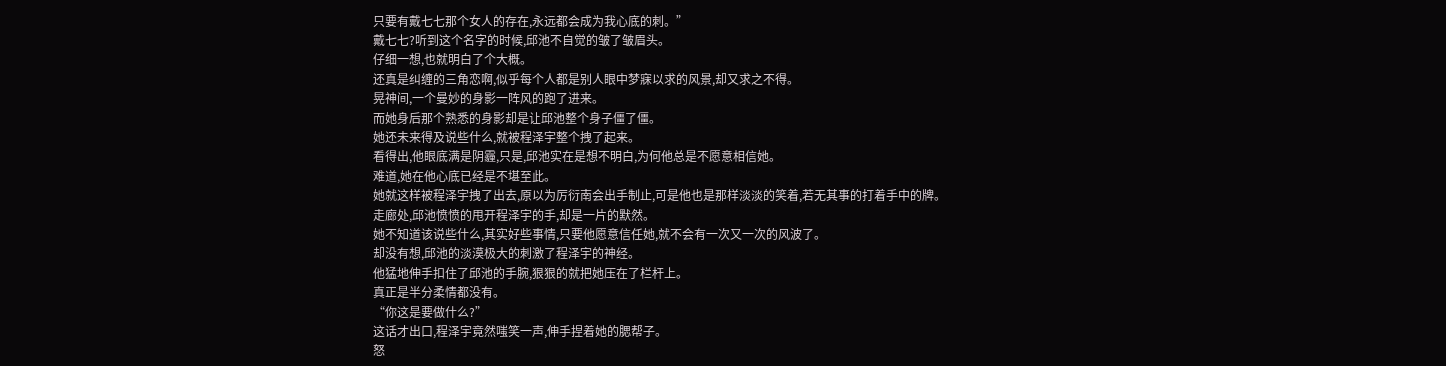只要有戴七七那个女人的存在,永远都会成为我心底的刺。”
戴七七?听到这个名字的时候,邱池不自觉的皱了皱眉头。
仔细一想,也就明白了个大概。
还真是纠缠的三角恋啊,似乎每个人都是别人眼中梦寐以求的风景,却又求之不得。
晃神间,一个曼妙的身影一阵风的跑了进来。
而她身后那个熟悉的身影却是让邱池整个身子僵了僵。
她还未来得及说些什么,就被程泽宇整个拽了起来。
看得出,他眼底满是阴霾,只是,邱池实在是想不明白,为何他总是不愿意相信她。
难道,她在他心底已经是不堪至此。
她就这样被程泽宇拽了出去,原以为厉衍南会出手制止,可是他也是那样淡淡的笑着,若无其事的打着手中的牌。
走廊处,邱池愤愤的甩开程泽宇的手,却是一片的默然。
她不知道该说些什么,其实好些事情,只要他愿意信任她,就不会有一次又一次的风波了。
却没有想,邱池的淡漠极大的刺激了程泽宇的神经。
他猛地伸手扣住了邱池的手腕,狠狠的就把她压在了栏杆上。
真正是半分柔情都没有。
“你这是要做什么?”
这话才出口,程泽宇竟然嗤笑一声,伸手捏着她的腮帮子。
怒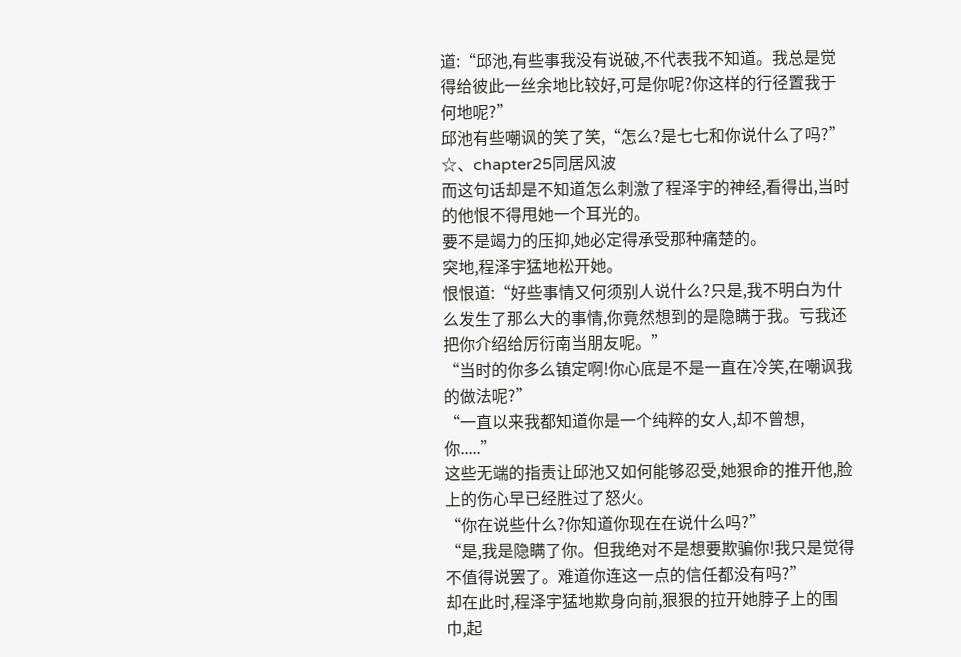道:“邱池,有些事我没有说破,不代表我不知道。我总是觉得给彼此一丝余地比较好,可是你呢?你这样的行径置我于何地呢?”
邱池有些嘲讽的笑了笑,“怎么?是七七和你说什么了吗?”
☆、chapter25同居风波
而这句话却是不知道怎么刺激了程泽宇的神经,看得出,当时的他恨不得甩她一个耳光的。
要不是竭力的压抑,她必定得承受那种痛楚的。
突地,程泽宇猛地松开她。
恨恨道:“好些事情又何须别人说什么?只是,我不明白为什么发生了那么大的事情,你竟然想到的是隐瞒于我。亏我还把你介绍给厉衍南当朋友呢。”
“当时的你多么镇定啊!你心底是不是一直在冷笑,在嘲讽我的做法呢?”
“一直以来我都知道你是一个纯粹的女人,却不曾想,你.....”
这些无端的指责让邱池又如何能够忍受,她狠命的推开他,脸上的伤心早已经胜过了怒火。
“你在说些什么?你知道你现在在说什么吗?”
“是,我是隐瞒了你。但我绝对不是想要欺骗你!我只是觉得不值得说罢了。难道你连这一点的信任都没有吗?”
却在此时,程泽宇猛地欺身向前,狠狠的拉开她脖子上的围巾,起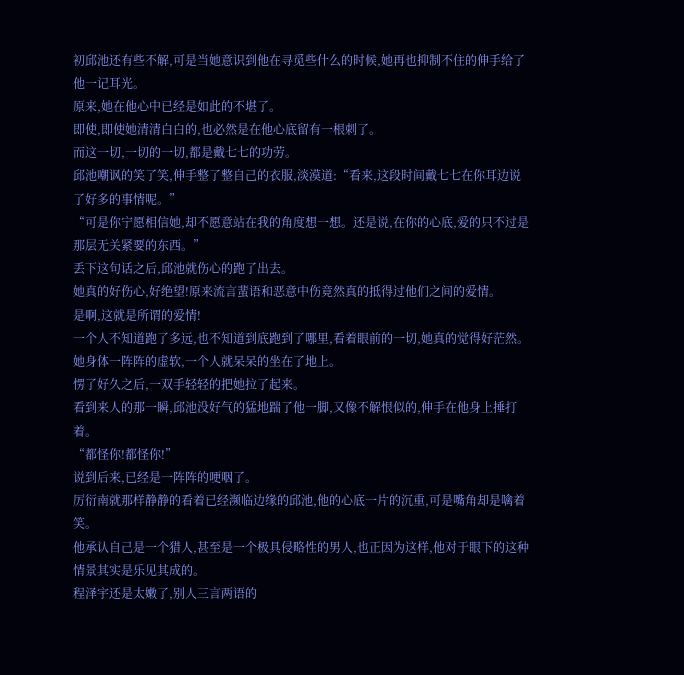初邱池还有些不解,可是当她意识到他在寻觅些什么的时候,她再也抑制不住的伸手给了他一记耳光。
原来,她在他心中已经是如此的不堪了。
即使,即使她清清白白的,也必然是在他心底留有一根刺了。
而这一切,一切的一切,都是戴七七的功劳。
邱池嘲讽的笑了笑,伸手整了整自己的衣服,淡漠道:“看来,这段时间戴七七在你耳边说了好多的事情呢。”
“可是你宁愿相信她,却不愿意站在我的角度想一想。还是说,在你的心底,爱的只不过是那层无关紧要的东西。”
丢下这句话之后,邱池就伤心的跑了出去。
她真的好伤心,好绝望!原来流言蜚语和恶意中伤竟然真的抵得过他们之间的爱情。
是啊,这就是所谓的爱情!
一个人不知道跑了多远,也不知道到底跑到了哪里,看着眼前的一切,她真的觉得好茫然。
她身体一阵阵的虚软,一个人就呆呆的坐在了地上。
愣了好久之后,一双手轻轻的把她拉了起来。
看到来人的那一瞬,邱池没好气的猛地踹了他一脚,又像不解恨似的,伸手在他身上捶打着。
“都怪你!都怪你!”
说到后来,已经是一阵阵的哽咽了。
厉衍南就那样静静的看着已经濒临边缘的邱池,他的心底一片的沉重,可是嘴角却是噙着笑。
他承认自己是一个猎人,甚至是一个极具侵略性的男人,也正因为这样,他对于眼下的这种情景其实是乐见其成的。
程泽宇还是太嫩了,别人三言两语的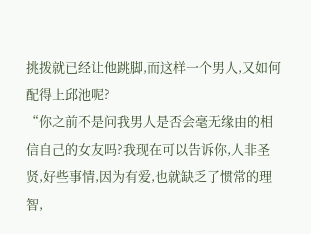挑拨就已经让他跳脚,而这样一个男人,又如何配得上邱池呢?
“你之前不是问我男人是否会毫无缘由的相信自己的女友吗?我现在可以告诉你,人非圣贤,好些事情,因为有爱,也就缺乏了惯常的理智,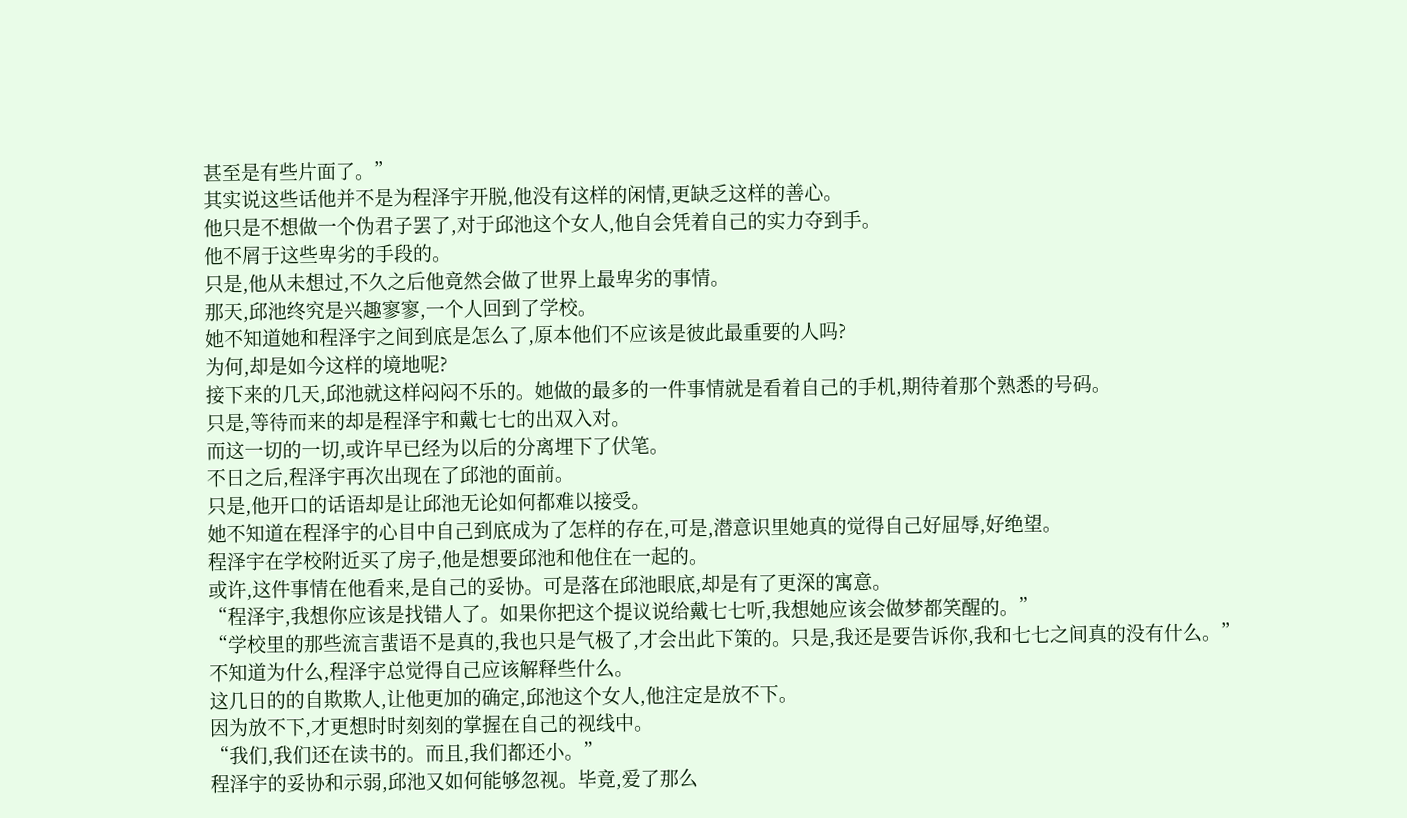甚至是有些片面了。”
其实说这些话他并不是为程泽宇开脱,他没有这样的闲情,更缺乏这样的善心。
他只是不想做一个伪君子罢了,对于邱池这个女人,他自会凭着自己的实力夺到手。
他不屑于这些卑劣的手段的。
只是,他从未想过,不久之后他竟然会做了世界上最卑劣的事情。
那天,邱池终究是兴趣寥寥,一个人回到了学校。
她不知道她和程泽宇之间到底是怎么了,原本他们不应该是彼此最重要的人吗?
为何,却是如今这样的境地呢?
接下来的几天,邱池就这样闷闷不乐的。她做的最多的一件事情就是看着自己的手机,期待着那个熟悉的号码。
只是,等待而来的却是程泽宇和戴七七的出双入对。
而这一切的一切,或许早已经为以后的分离埋下了伏笔。
不日之后,程泽宇再次出现在了邱池的面前。
只是,他开口的话语却是让邱池无论如何都难以接受。
她不知道在程泽宇的心目中自己到底成为了怎样的存在,可是,潜意识里她真的觉得自己好屈辱,好绝望。
程泽宇在学校附近买了房子,他是想要邱池和他住在一起的。
或许,这件事情在他看来,是自己的妥协。可是落在邱池眼底,却是有了更深的寓意。
“程泽宇,我想你应该是找错人了。如果你把这个提议说给戴七七听,我想她应该会做梦都笑醒的。”
“学校里的那些流言蜚语不是真的,我也只是气极了,才会出此下策的。只是,我还是要告诉你,我和七七之间真的没有什么。”
不知道为什么,程泽宇总觉得自己应该解释些什么。
这几日的的自欺欺人,让他更加的确定,邱池这个女人,他注定是放不下。
因为放不下,才更想时时刻刻的掌握在自己的视线中。
“我们,我们还在读书的。而且,我们都还小。”
程泽宇的妥协和示弱,邱池又如何能够忽视。毕竟,爱了那么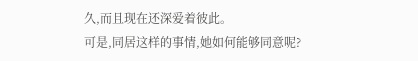久,而且现在还深爱着彼此。
可是,同居这样的事情,她如何能够同意呢?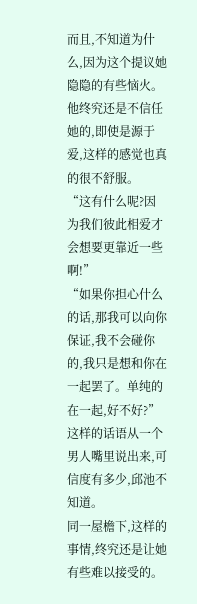而且,不知道为什么,因为这个提议她隐隐的有些恼火。
他终究还是不信任她的,即使是源于爱,这样的感觉也真的很不舒服。
“这有什么呢?因为我们彼此相爱才会想要更靠近一些啊!”
“如果你担心什么的话,那我可以向你保证,我不会碰你的,我只是想和你在一起罢了。单纯的在一起,好不好?”
这样的话语从一个男人嘴里说出来,可信度有多少,邱池不知道。
同一屋檐下,这样的事情,终究还是让她有些难以接受的。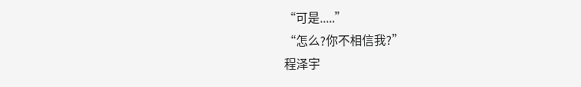“可是.....”
“怎么?你不相信我?”
程泽宇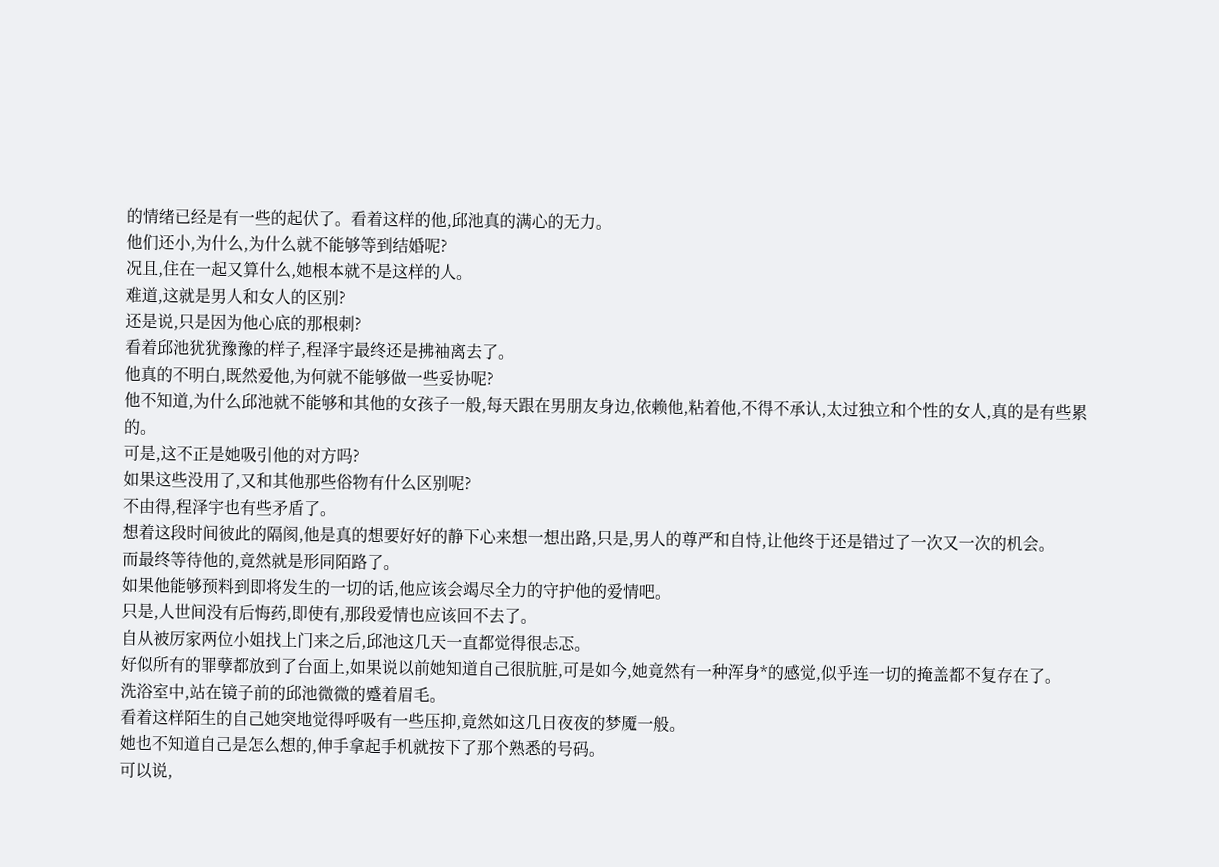的情绪已经是有一些的起伏了。看着这样的他,邱池真的满心的无力。
他们还小,为什么,为什么就不能够等到结婚呢?
况且,住在一起又算什么,她根本就不是这样的人。
难道,这就是男人和女人的区别?
还是说,只是因为他心底的那根刺?
看着邱池犹犹豫豫的样子,程泽宇最终还是拂袖离去了。
他真的不明白,既然爱他,为何就不能够做一些妥协呢?
他不知道,为什么邱池就不能够和其他的女孩子一般,每天跟在男朋友身边,依赖他,粘着他,不得不承认,太过独立和个性的女人,真的是有些累的。
可是,这不正是她吸引他的对方吗?
如果这些没用了,又和其他那些俗物有什么区别呢?
不由得,程泽宇也有些矛盾了。
想着这段时间彼此的隔阂,他是真的想要好好的静下心来想一想出路,只是,男人的尊严和自恃,让他终于还是错过了一次又一次的机会。
而最终等待他的,竟然就是形同陌路了。
如果他能够预料到即将发生的一切的话,他应该会竭尽全力的守护他的爱情吧。
只是,人世间没有后悔药,即使有,那段爱情也应该回不去了。
自从被厉家两位小姐找上门来之后,邱池这几天一直都觉得很忐忑。
好似所有的罪孽都放到了台面上,如果说以前她知道自己很肮脏,可是如今,她竟然有一种浑身*的感觉,似乎连一切的掩盖都不复存在了。
洗浴室中,站在镜子前的邱池微微的蹙着眉毛。
看着这样陌生的自己她突地觉得呼吸有一些压抑,竟然如这几日夜夜的梦魇一般。
她也不知道自己是怎么想的,伸手拿起手机就按下了那个熟悉的号码。
可以说,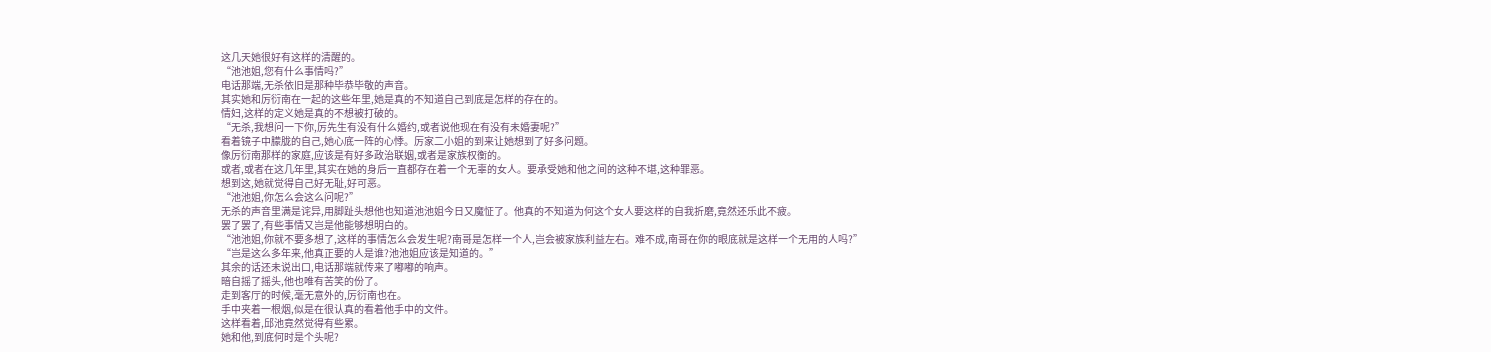这几天她很好有这样的清醒的。
“池池姐,您有什么事情吗?”
电话那端,无杀依旧是那种毕恭毕敬的声音。
其实她和厉衍南在一起的这些年里,她是真的不知道自己到底是怎样的存在的。
情妇,这样的定义她是真的不想被打破的。
“无杀,我想问一下你,厉先生有没有什么婚约,或者说他现在有没有未婚妻呢?”
看着镜子中朦胧的自己,她心底一阵的心悸。厉家二小姐的到来让她想到了好多问题。
像厉衍南那样的家庭,应该是有好多政治联姻,或者是家族权衡的。
或者,或者在这几年里,其实在她的身后一直都存在着一个无辜的女人。要承受她和他之间的这种不堪,这种罪恶。
想到这,她就觉得自己好无耻,好可恶。
“池池姐,你怎么会这么问呢?”
无杀的声音里满是诧异,用脚趾头想他也知道池池姐今日又魔怔了。他真的不知道为何这个女人要这样的自我折磨,竟然还乐此不疲。
罢了罢了,有些事情又岂是他能够想明白的。
“池池姐,你就不要多想了,这样的事情怎么会发生呢?南哥是怎样一个人,岂会被家族利益左右。难不成,南哥在你的眼底就是这样一个无用的人吗?”
“岂是这么多年来,他真正要的人是谁?池池姐应该是知道的。”
其余的话还未说出口,电话那端就传来了嘟嘟的响声。
暗自摇了摇头,他也唯有苦笑的份了。
走到客厅的时候,毫无意外的,厉衍南也在。
手中夹着一根烟,似是在很认真的看着他手中的文件。
这样看着,邱池竟然觉得有些累。
她和他,到底何时是个头呢?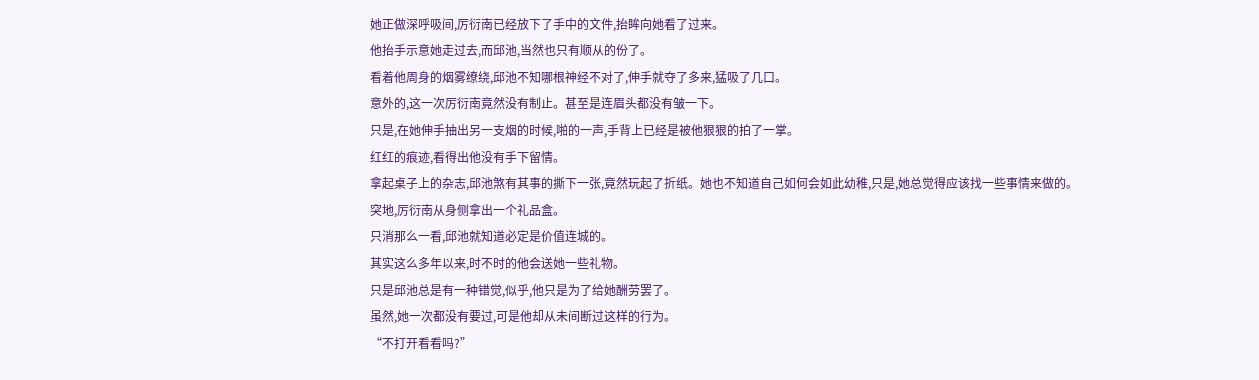她正做深呼吸间,厉衍南已经放下了手中的文件,抬眸向她看了过来。
他抬手示意她走过去,而邱池,当然也只有顺从的份了。
看着他周身的烟雾缭绕,邱池不知哪根神经不对了,伸手就夺了多来,猛吸了几口。
意外的,这一次厉衍南竟然没有制止。甚至是连眉头都没有皱一下。
只是,在她伸手抽出另一支烟的时候,啪的一声,手背上已经是被他狠狠的拍了一掌。
红红的痕迹,看得出他没有手下留情。
拿起桌子上的杂志,邱池煞有其事的撕下一张,竟然玩起了折纸。她也不知道自己如何会如此幼稚,只是,她总觉得应该找一些事情来做的。
突地,厉衍南从身侧拿出一个礼品盒。
只消那么一看,邱池就知道必定是价值连城的。
其实这么多年以来,时不时的他会送她一些礼物。
只是邱池总是有一种错觉,似乎,他只是为了给她酬劳罢了。
虽然,她一次都没有要过,可是他却从未间断过这样的行为。
“不打开看看吗?”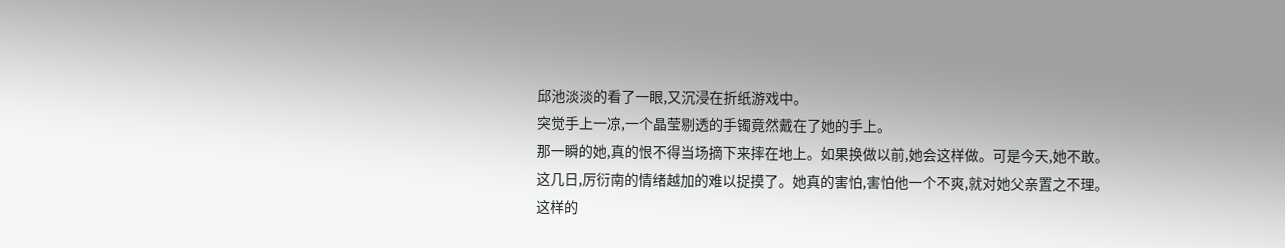邱池淡淡的看了一眼,又沉浸在折纸游戏中。
突觉手上一凉,一个晶莹剔透的手镯竟然戴在了她的手上。
那一瞬的她,真的恨不得当场摘下来摔在地上。如果换做以前,她会这样做。可是今天,她不敢。
这几日,厉衍南的情绪越加的难以捉摸了。她真的害怕,害怕他一个不爽,就对她父亲置之不理。
这样的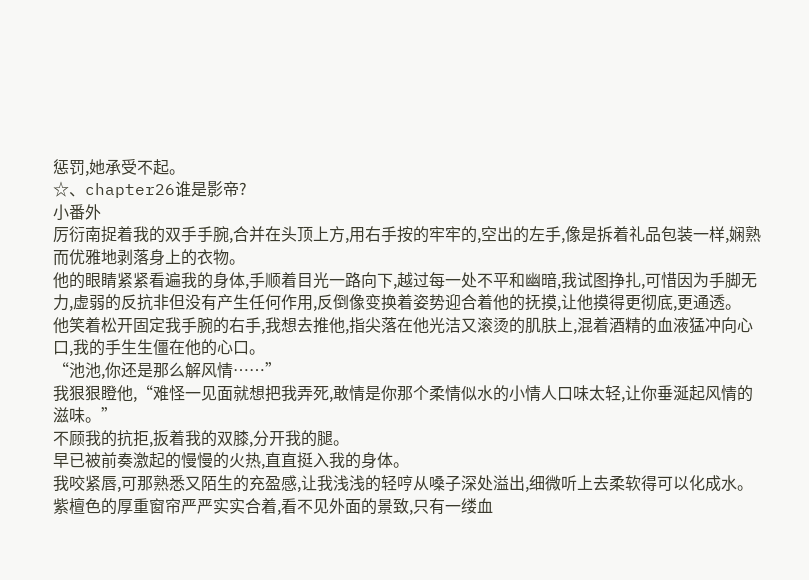惩罚,她承受不起。
☆、chapter26谁是影帝?
小番外
厉衍南捉着我的双手手腕,合并在头顶上方,用右手按的牢牢的,空出的左手,像是拆着礼品包装一样,娴熟而优雅地剥落身上的衣物。
他的眼睛紧紧看遍我的身体,手顺着目光一路向下,越过每一处不平和幽暗,我试图挣扎,可惜因为手脚无力,虚弱的反抗非但没有产生任何作用,反倒像变换着姿势迎合着他的抚摸,让他摸得更彻底,更通透。
他笑着松开固定我手腕的右手,我想去推他,指尖落在他光洁又滚烫的肌肤上,混着酒精的血液猛冲向心口,我的手生生僵在他的心口。
“池池,你还是那么解风情……”
我狠狠瞪他,“难怪一见面就想把我弄死,敢情是你那个柔情似水的小情人口味太轻,让你垂涎起风情的滋味。”
不顾我的抗拒,扳着我的双膝,分开我的腿。
早已被前奏激起的慢慢的火热,直直挺入我的身体。
我咬紧唇,可那熟悉又陌生的充盈感,让我浅浅的轻哼从嗓子深处溢出,细微听上去柔软得可以化成水。
紫檀色的厚重窗帘严严实实合着,看不见外面的景致,只有一缕血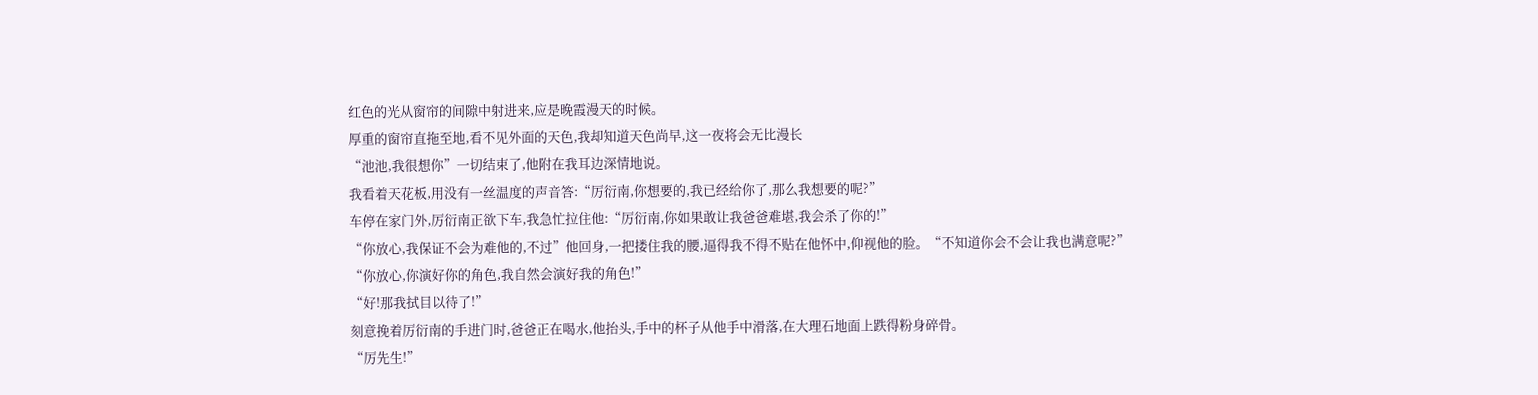红色的光从窗帘的间隙中射进来,应是晚霞漫天的时候。
厚重的窗帘直拖至地,看不见外面的天色,我却知道天色尚早,这一夜将会无比漫长
“池池,我很想你”一切结束了,他附在我耳边深情地说。
我看着天花板,用没有一丝温度的声音答:“厉衍南,你想要的,我已经给你了,那么我想要的呢?”
车停在家门外,厉衍南正欲下车,我急忙拉住他:“厉衍南,你如果敢让我爸爸难堪,我会杀了你的!”
“你放心,我保证不会为难他的,不过”他回身,一把搂住我的腰,逼得我不得不贴在他怀中,仰视他的脸。“不知道你会不会让我也满意呢?”
“你放心,你演好你的角色,我自然会演好我的角色!”
“好!那我拭目以待了!”
刻意挽着厉衍南的手进门时,爸爸正在喝水,他抬头,手中的杯子从他手中滑落,在大理石地面上跌得粉身碎骨。
“厉先生!”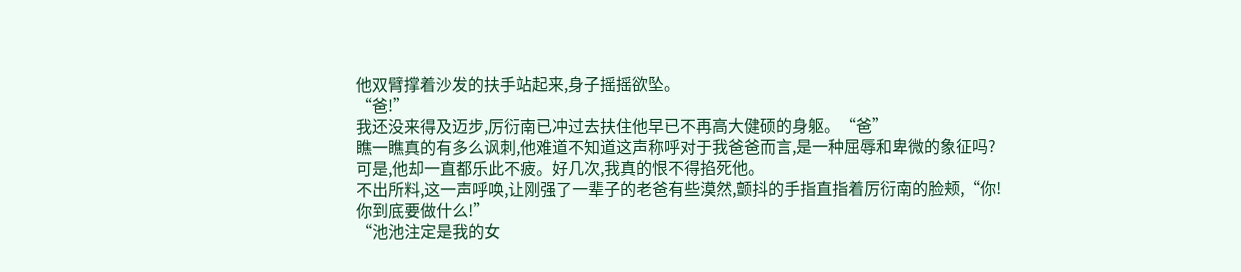他双臂撑着沙发的扶手站起来,身子摇摇欲坠。
“爸!”
我还没来得及迈步,厉衍南已冲过去扶住他早已不再高大健硕的身躯。“爸”
瞧一瞧真的有多么讽刺,他难道不知道这声称呼对于我爸爸而言,是一种屈辱和卑微的象征吗?
可是,他却一直都乐此不疲。好几次,我真的恨不得掐死他。
不出所料,这一声呼唤,让刚强了一辈子的老爸有些漠然,颤抖的手指直指着厉衍南的脸颊,“你!你到底要做什么!”
“池池注定是我的女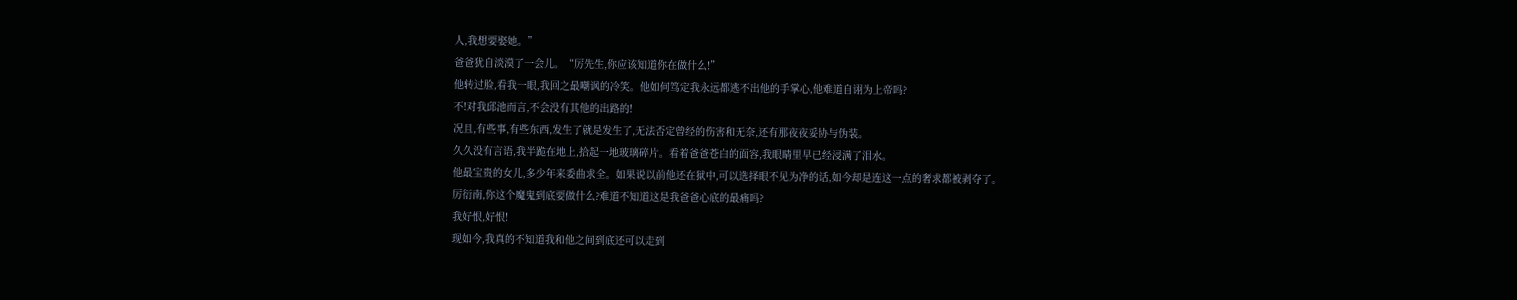人,我想要娶她。”
爸爸犹自淡漠了一会儿。“厉先生,你应该知道你在做什么!”
他转过脸,看我一眼,我回之最嘲讽的冷笑。他如何笃定我永远都逃不出他的手掌心,他难道自诩为上帝吗?
不!对我邱池而言,不会没有其他的出路的!
况且,有些事,有些东西,发生了就是发生了,无法否定曾经的伤害和无奈,还有那夜夜妥协与伪装。
久久没有言语,我半跪在地上,拾起一地玻璃碎片。看着爸爸苍白的面容,我眼睛里早已经浸满了泪水。
他最宝贵的女儿,多少年来委曲求全。如果说以前他还在狱中,可以选择眼不见为净的话,如今却是连这一点的奢求都被剥夺了。
厉衍南,你这个魔鬼到底要做什么?难道不知道这是我爸爸心底的最痛吗?
我好恨,好恨!
现如今,我真的不知道我和他之间到底还可以走到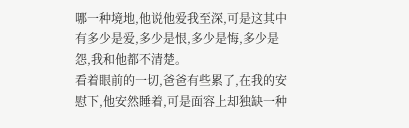哪一种境地,他说他爱我至深,可是这其中有多少是爱,多少是恨,多少是悔,多少是怨,我和他都不清楚。
看着眼前的一切,爸爸有些累了,在我的安慰下,他安然睡着,可是面容上却独缺一种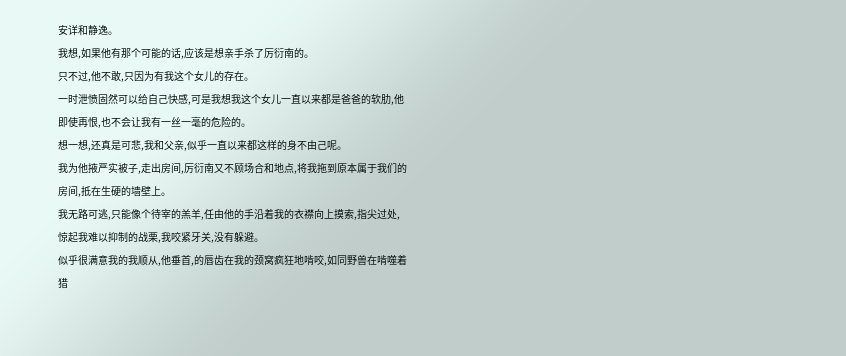安详和静逸。
我想,如果他有那个可能的话,应该是想亲手杀了厉衍南的。
只不过,他不敢,只因为有我这个女儿的存在。
一时泄愤固然可以给自己快感,可是我想我这个女儿一直以来都是爸爸的软肋,他即使再恨,也不会让我有一丝一毫的危险的。
想一想,还真是可悲,我和父亲,似乎一直以来都这样的身不由己呢。
我为他掖严实被子,走出房间,厉衍南又不顾场合和地点,将我拖到原本属于我们的房间,抵在生硬的墙壁上。
我无路可逃,只能像个待宰的羔羊,任由他的手沿着我的衣襟向上摸索,指尖过处,惊起我难以抑制的战栗,我咬紧牙关,没有躲避。
似乎很满意我的我顺从,他垂首,的唇齿在我的颈窝疯狂地啃咬,如同野兽在啃噬着猎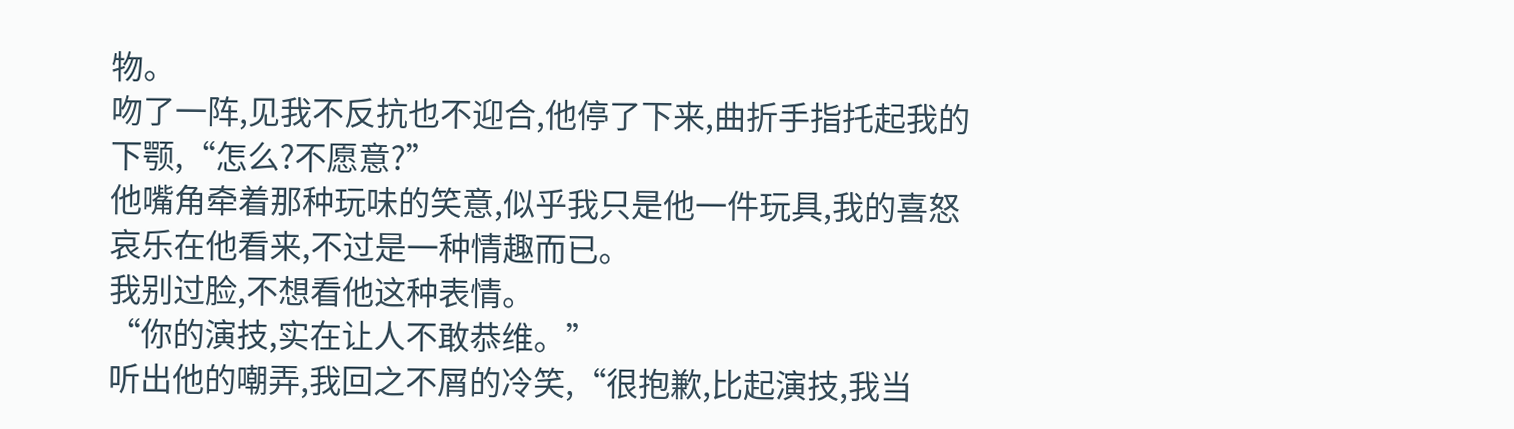物。
吻了一阵,见我不反抗也不迎合,他停了下来,曲折手指托起我的下颚,“怎么?不愿意?”
他嘴角牵着那种玩味的笑意,似乎我只是他一件玩具,我的喜怒哀乐在他看来,不过是一种情趣而已。
我别过脸,不想看他这种表情。
“你的演技,实在让人不敢恭维。”
听出他的嘲弄,我回之不屑的冷笑,“很抱歉,比起演技,我当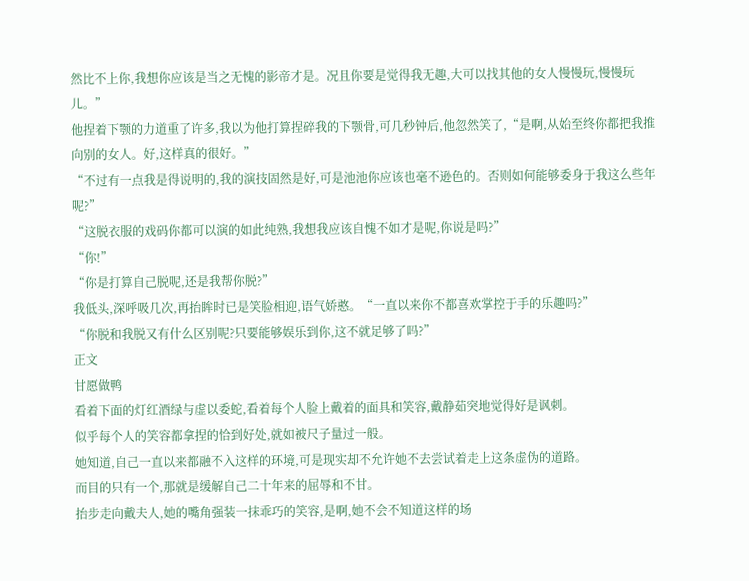然比不上你,我想你应该是当之无愧的影帝才是。况且你要是觉得我无趣,大可以找其他的女人慢慢玩,慢慢玩儿。”
他捏着下颚的力道重了许多,我以为他打算捏碎我的下颚骨,可几秒钟后,他忽然笑了,“是啊,从始至终你都把我推向别的女人。好,这样真的很好。”
“不过有一点我是得说明的,我的演技固然是好,可是池池你应该也毫不逊色的。否则如何能够委身于我这么些年呢?”
“这脱衣服的戏码你都可以演的如此纯熟,我想我应该自愧不如才是呢,你说是吗?”
“你!”
“你是打算自己脱呢,还是我帮你脱?”
我低头,深呼吸几次,再抬眸时已是笑脸相迎,语气娇憨。“一直以来你不都喜欢掌控于手的乐趣吗?”
“你脱和我脱又有什么区别呢?只要能够娱乐到你,这不就足够了吗?”
正文
甘愿做鸭
看着下面的灯红酒绿与虚以委蛇,看着每个人脸上戴着的面具和笑容,戴静茹突地觉得好是讽刺。
似乎每个人的笑容都拿捏的恰到好处,就如被尺子量过一般。
她知道,自己一直以来都融不入这样的环境,可是现实却不允许她不去尝试着走上这条虚伪的道路。
而目的只有一个,那就是缓解自己二十年来的屈辱和不甘。
抬步走向戴夫人,她的嘴角强装一抹乖巧的笑容,是啊,她不会不知道这样的场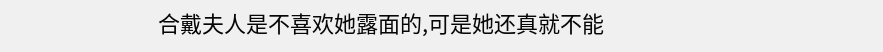合戴夫人是不喜欢她露面的,可是她还真就不能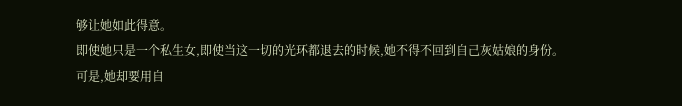够让她如此得意。
即使她只是一个私生女,即使当这一切的光环都退去的时候,她不得不回到自己灰姑娘的身份。
可是,她却要用自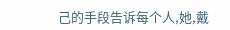己的手段告诉每个人,她,戴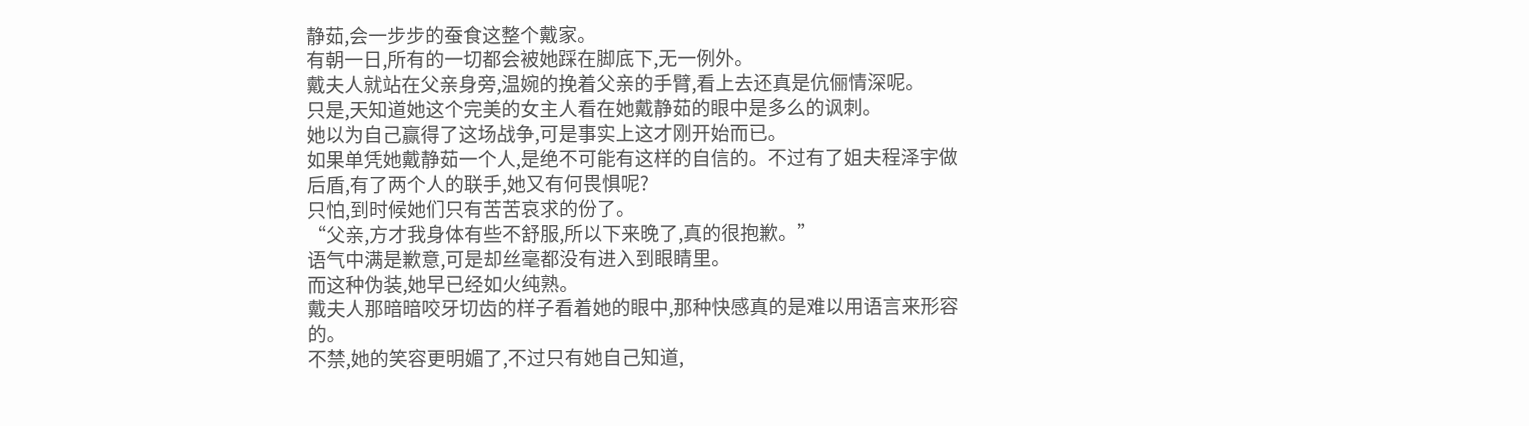静茹,会一步步的蚕食这整个戴家。
有朝一日,所有的一切都会被她踩在脚底下,无一例外。
戴夫人就站在父亲身旁,温婉的挽着父亲的手臂,看上去还真是伉俪情深呢。
只是,天知道她这个完美的女主人看在她戴静茹的眼中是多么的讽刺。
她以为自己赢得了这场战争,可是事实上这才刚开始而已。
如果单凭她戴静茹一个人,是绝不可能有这样的自信的。不过有了姐夫程泽宇做后盾,有了两个人的联手,她又有何畏惧呢?
只怕,到时候她们只有苦苦哀求的份了。
“父亲,方才我身体有些不舒服,所以下来晚了,真的很抱歉。”
语气中满是歉意,可是却丝毫都没有进入到眼睛里。
而这种伪装,她早已经如火纯熟。
戴夫人那暗暗咬牙切齿的样子看着她的眼中,那种快感真的是难以用语言来形容的。
不禁,她的笑容更明媚了,不过只有她自己知道,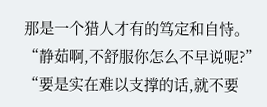那是一个猎人才有的笃定和自恃。
“静茹啊,不舒服你怎么不早说呢?”
“要是实在难以支撑的话,就不要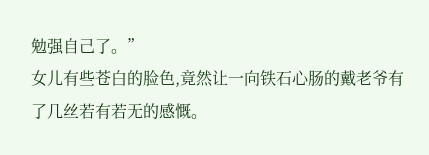勉强自己了。”
女儿有些苍白的脸色,竟然让一向铁石心肠的戴老爷有了几丝若有若无的感慨。